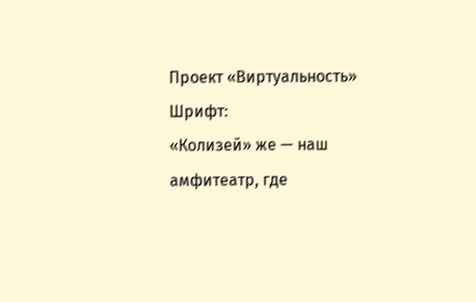Проект «Виртуальность»
Шрифт:
«Колизей» же — наш амфитеатр, где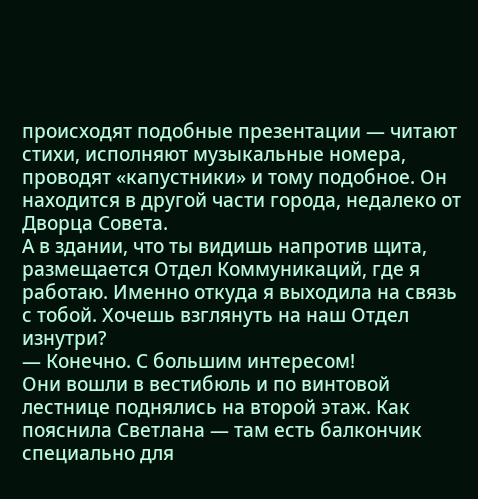происходят подобные презентации — читают стихи, исполняют музыкальные номера, проводят «капустники» и тому подобное. Он находится в другой части города, недалеко от Дворца Совета.
А в здании, что ты видишь напротив щита, размещается Отдел Коммуникаций, где я работаю. Именно откуда я выходила на связь с тобой. Хочешь взглянуть на наш Отдел изнутри?
— Конечно. С большим интересом!
Они вошли в вестибюль и по винтовой лестнице поднялись на второй этаж. Как пояснила Светлана — там есть балкончик специально для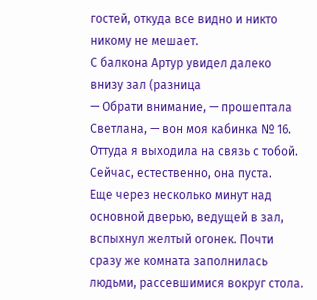гостей, откуда все видно и никто никому не мешает.
С балкона Артур увидел далеко внизу зал (разница
— Обрати внимание, — прошептала Светлана, — вон моя кабинка № 16. Оттуда я выходила на связь с тобой. Сейчас, естественно, она пуста.
Еще через несколько минут над основной дверью, ведущей в зал, вспыхнул желтый огонек. Почти сразу же комната заполнилась людьми, рассевшимися вокруг стола.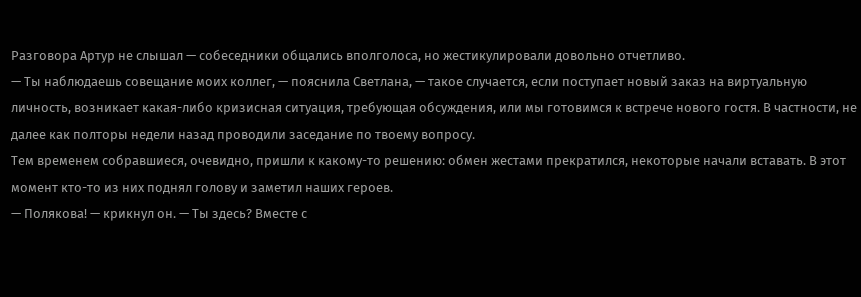Разговора Артур не слышал — собеседники общались вполголоса, но жестикулировали довольно отчетливо.
— Ты наблюдаешь совещание моих коллег, — пояснила Светлана, — такое случается, если поступает новый заказ на виртуальную личность, возникает какая-либо кризисная ситуация, требующая обсуждения, или мы готовимся к встрече нового гостя. В частности, не далее как полторы недели назад проводили заседание по твоему вопросу.
Тем временем собравшиеся, очевидно, пришли к какому-то решению: обмен жестами прекратился, некоторые начали вставать. В этот момент кто-то из них поднял голову и заметил наших героев.
— Полякова! — крикнул он. — Ты здесь? Вместе с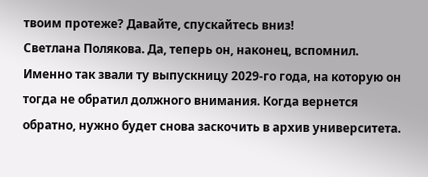твоим протеже? Давайте, спускайтесь вниз!
Светлана Полякова. Да, теперь он, наконец, вспомнил. Именно так звали ту выпускницу 2029-го года, на которую он тогда не обратил должного внимания. Когда вернется обратно, нужно будет снова заскочить в архив университета.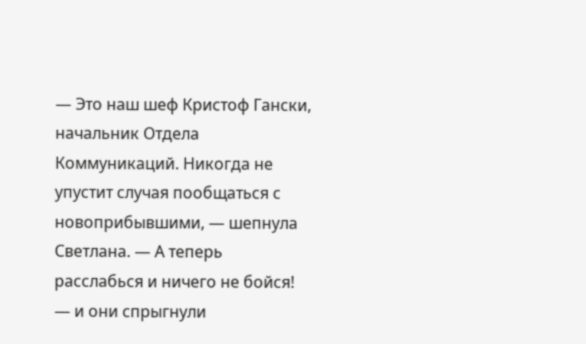— Это наш шеф Кристоф Гански, начальник Отдела Коммуникаций. Никогда не упустит случая пообщаться с новоприбывшими, — шепнула Светлана. — А теперь расслабься и ничего не бойся! — и они спрыгнули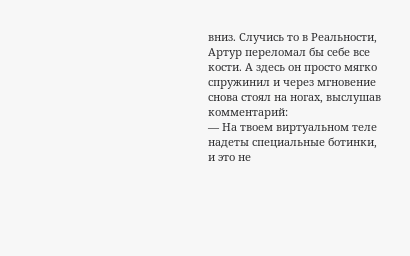вниз. Случись то в Реальности, Артур переломал бы себе все кости. А здесь он просто мягко спружинил и через мгновение снова стоял на ногах, выслушав комментарий:
— На твоем виртуальном теле надеты специальные ботинки, и это не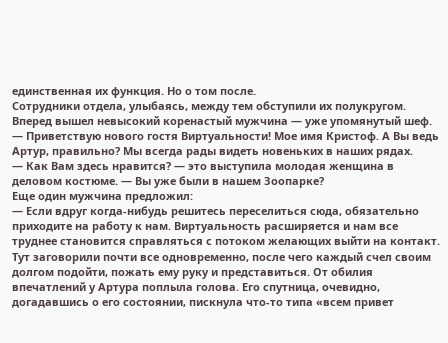единственная их функция. Но о том после.
Сотрудники отдела, улыбаясь, между тем обступили их полукругом. Вперед вышел невысокий коренастый мужчина — уже упомянутый шеф.
— Приветствую нового гостя Виртуальности! Мое имя Кристоф. А Вы ведь Артур, правильно? Мы всегда рады видеть новеньких в наших рядах.
— Как Вам здесь нравится? — это выступила молодая женщина в деловом костюме. — Вы уже были в нашем Зоопарке?
Еще один мужчина предложил:
— Если вдруг когда-нибудь решитесь переселиться сюда, обязательно приходите на работу к нам. Виртуальность расширяется и нам все труднее становится справляться с потоком желающих выйти на контакт.
Тут заговорили почти все одновременно, после чего каждый счел своим долгом подойти, пожать ему руку и представиться. От обилия впечатлений у Артура поплыла голова. Его спутница, очевидно, догадавшись о его состоянии, пискнула что-то типа «всем привет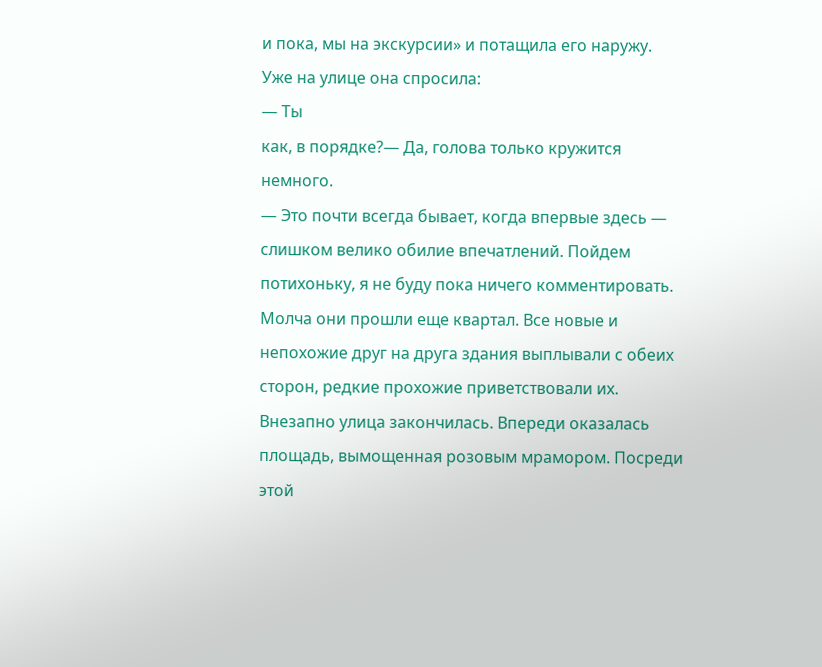и пока, мы на экскурсии» и потащила его наружу.
Уже на улице она спросила:
— Ты
как, в порядке?— Да, голова только кружится немного.
— Это почти всегда бывает, когда впервые здесь — слишком велико обилие впечатлений. Пойдем потихоньку, я не буду пока ничего комментировать.
Молча они прошли еще квартал. Все новые и непохожие друг на друга здания выплывали с обеих сторон, редкие прохожие приветствовали их. Внезапно улица закончилась. Впереди оказалась площадь, вымощенная розовым мрамором. Посреди этой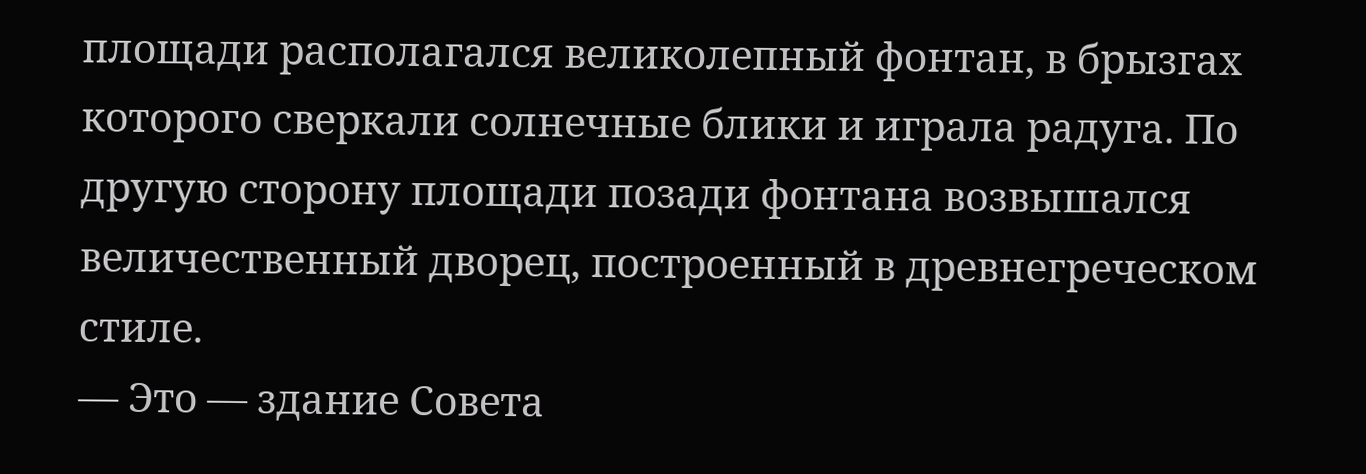площади располагался великолепный фонтан, в брызгах которого сверкали солнечные блики и играла радуга. По другую сторону площади позади фонтана возвышался величественный дворец, построенный в древнегреческом стиле.
— Это — здание Совета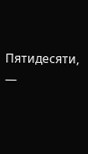Пятидесяти, —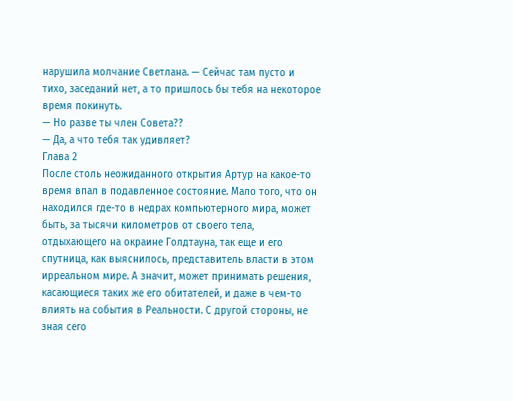нарушила молчание Светлана. — Сейчас там пусто и тихо, заседаний нет, а то пришлось бы тебя на некоторое время покинуть.
— Но разве ты член Совета??
— Да, а что тебя так удивляет?
Глава 2
После столь неожиданного открытия Артур на какое-то время впал в подавленное состояние. Мало того, что он находился где-то в недрах компьютерного мира, может быть, за тысячи километров от своего тела, отдыхающего на окраине Голдтауна, так еще и его спутница, как выяснилось, представитель власти в этом ирреальном мире. А значит, может принимать решения, касающиеся таких же его обитателей, и даже в чем-то влиять на события в Реальности. С другой стороны, не зная сего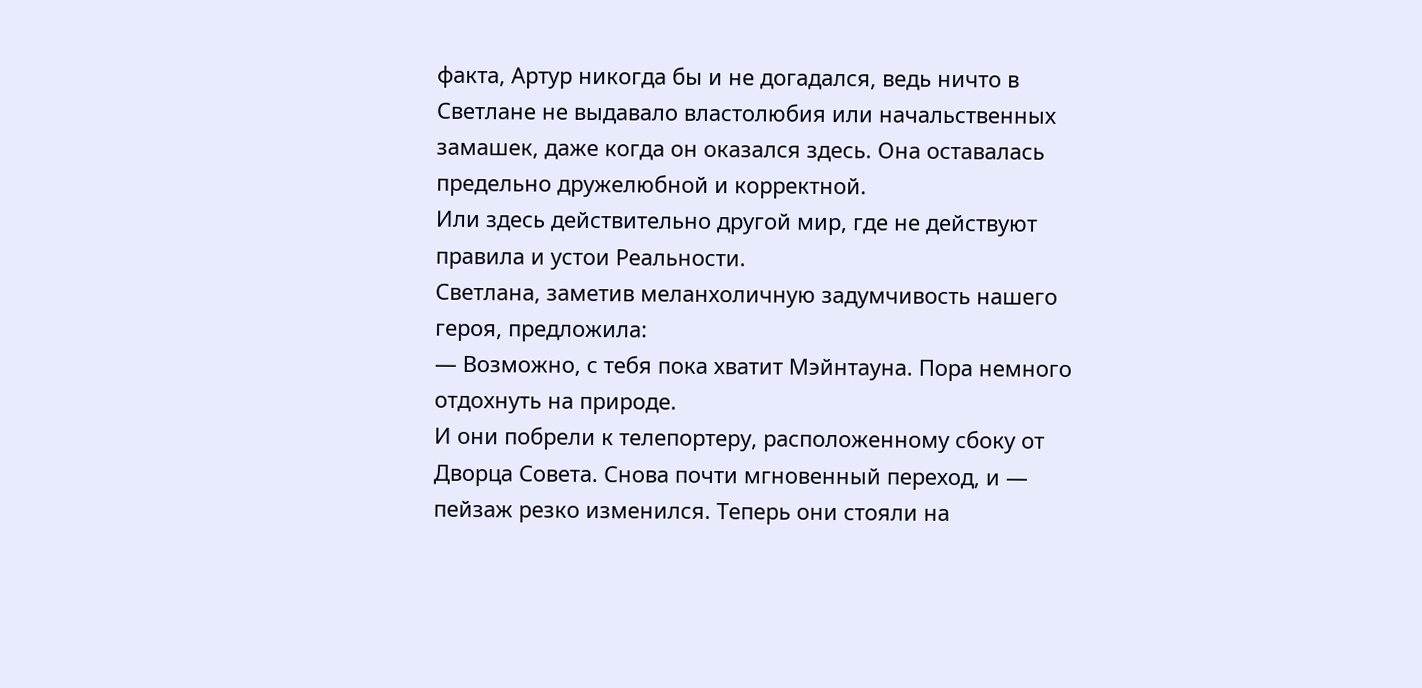факта, Артур никогда бы и не догадался, ведь ничто в Светлане не выдавало властолюбия или начальственных замашек, даже когда он оказался здесь. Она оставалась предельно дружелюбной и корректной.
Или здесь действительно другой мир, где не действуют правила и устои Реальности.
Светлана, заметив меланхоличную задумчивость нашего героя, предложила:
— Возможно, с тебя пока хватит Мэйнтауна. Пора немного отдохнуть на природе.
И они побрели к телепортеру, расположенному сбоку от Дворца Совета. Снова почти мгновенный переход, и — пейзаж резко изменился. Теперь они стояли на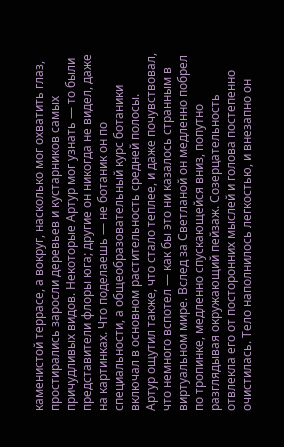каменистой террасе, а вокруг, насколько мог охватить глаз, простирались заросли деревьев и кустарников самых причудливых видов. Некоторые Артур мог узнать — то были представители флоры юга; другие он никогда не видел, даже на картинках. Что поделаешь — не ботаник он по специальности, а общеобразовательный курс ботаники включал в основном растительность средней полосы.
Артур ощутил также, что стало теплее, и даже почувствовал, что немного вспотел — как бы это ни казалось странным в виртуальном мире. Вслед за Светланой он медленно побрел по тропинке, медленно спускающейся вниз, попутно разглядывая окружающий пейзаж. Созерцательность отвлекла его от посторонних мыслей и голова постепенно очистилась. Тело наполнилось легкостью, и внезапно он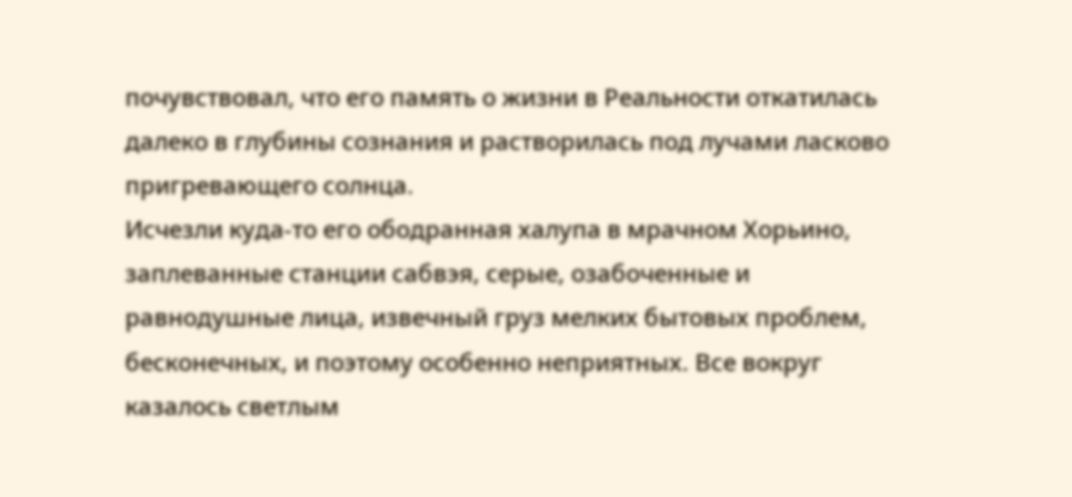почувствовал, что его память о жизни в Реальности откатилась далеко в глубины сознания и растворилась под лучами ласково пригревающего солнца.
Исчезли куда-то его ободранная халупа в мрачном Хорьино, заплеванные станции сабвэя, серые, озабоченные и равнодушные лица, извечный груз мелких бытовых проблем, бесконечных, и поэтому особенно неприятных. Все вокруг казалось светлым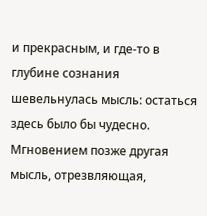и прекрасным, и где-то в глубине сознания шевельнулась мысль: остаться здесь было бы чудесно. Мгновением позже другая мысль, отрезвляющая,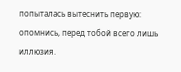попыталась вытеснить первую: опомнись, перед тобой всего лишь иллюзия.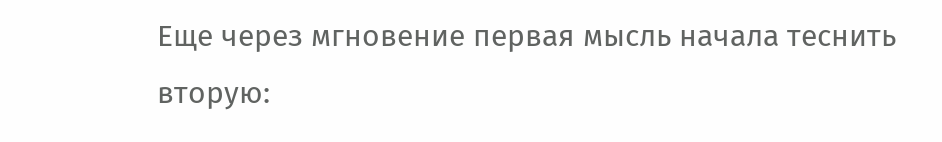Еще через мгновение первая мысль начала теснить вторую: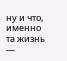ну и что, именно та жизнь —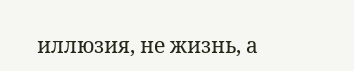иллюзия, не жизнь, а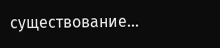существование…